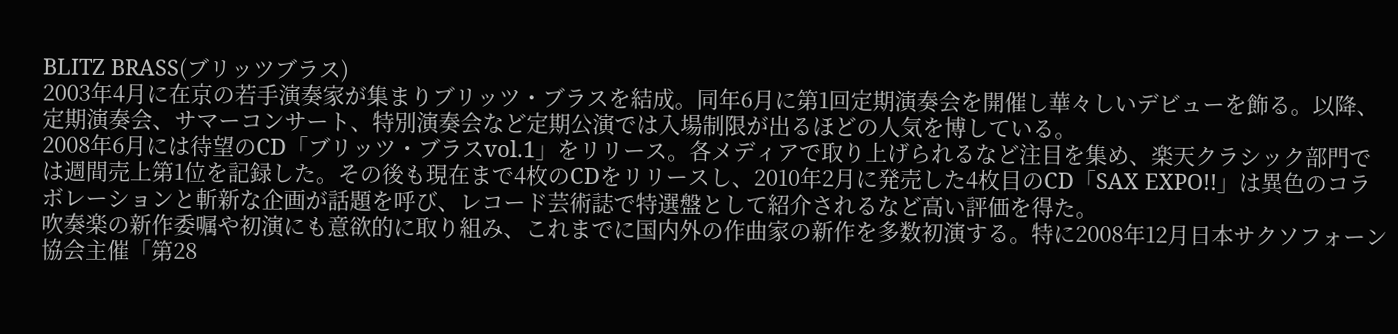BLITZ BRASS(ブリッツブラス)
2003年4月に在京の若手演奏家が集まりブリッツ・ブラスを結成。同年6月に第1回定期演奏会を開催し華々しいデビューを飾る。以降、定期演奏会、サマーコンサート、特別演奏会など定期公演では入場制限が出るほどの人気を博している。
2008年6月には待望のCD「ブリッツ・ブラスvol.1」をリリース。各メディアで取り上げられるなど注目を集め、楽天クラシック部門では週間売上第1位を記録した。その後も現在まで4枚のCDをリリースし、2010年2月に発売した4枚目のCD「SAX EXPO!!」は異色のコラボレーションと斬新な企画が話題を呼び、レコード芸術誌で特選盤として紹介されるなど高い評価を得た。
吹奏楽の新作委嘱や初演にも意欲的に取り組み、これまでに国内外の作曲家の新作を多数初演する。特に2008年12月日本サクソフォーン協会主催「第28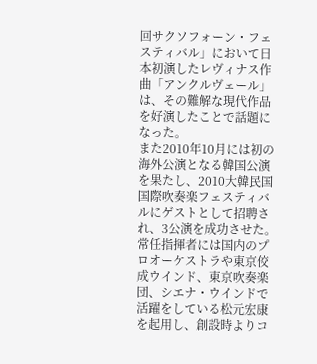回サクソフォーン・フェスティバル」において日本初演したレヴィナス作曲「アンクルヴェール」は、その難解な現代作品を好演したことで話題になった。
また2010年10月には初の海外公演となる韓国公演を果たし、2010大韓民国国際吹奏楽フェスティバルにゲストとして招聘され、3公演を成功させた。常任指揮者には国内のプロオーケストラや東京佼成ウインド、東京吹奏楽団、シエナ・ウインドで活躍をしている松元宏康を起用し、創設時よりコ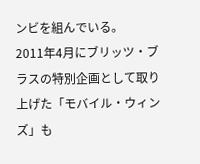ンビを組んでいる。
2011年4月にブリッツ・ブラスの特別企画として取り上げた「モバイル・ウィンズ」も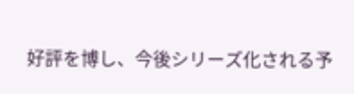好評を博し、今後シリーズ化される予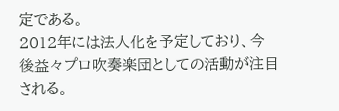定である。
2012年には法人化を予定しており、今後益々プロ吹奏楽団としての活動が注目される。